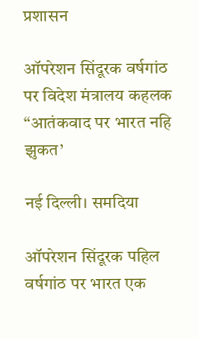प्रशासन

ऑपरेशन सिंदूरक वर्षगांठ पर विदेश मंत्रालय कहलक “आतंकवाद पर भारत नहि झुकत’

नई दिल्ली। समदिया

ऑपरेशन सिंदूरक पहिल वर्षगांठ पर भारत एक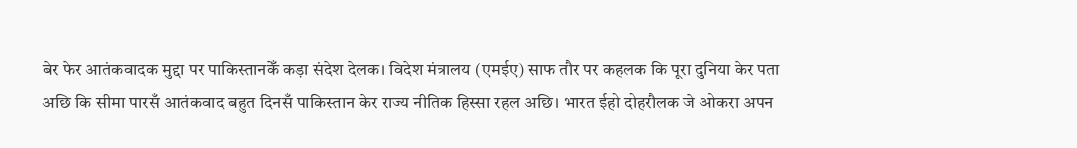बेर फेर आतंकवादक मुद्दा पर पाकिस्तानकेँ कड़ा संदेश देलक। विदेश मंत्रालय (एमईए) साफ तौर पर कहलक कि पूरा दुनिया केर पता अछि कि सीमा पारसँ आतंकवाद बहुत दिनसँ पाकिस्तान केर राज्य नीतिक हिस्सा रहल अछि। भारत ईहो दोहरौलक जे ओकरा अपन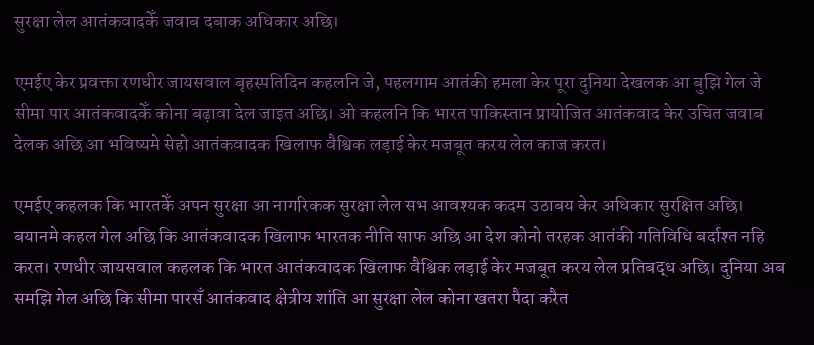सुरक्षा लेल आतंकवादकेँ जवाब दबाक अधिकार अछि।

एमईए केर प्रवक्ता रणधीर जायसवाल बृहस्पतिदिन कहलनि जे, पहलगाम आतंकी हमला केर पूरा दुनिया देखलक आ बुझि गेल जे सीमा पार आतंकवादकेँ कोना बढ़ावा देल जाइत अछि। ओ कहलनि कि भारत पाकिस्तान प्रायोजित आतंकवाद केर उचित जवाब देलक अछि आ भविष्यमे सेहो आतंकवादक खिलाफ वैश्विक लड़ाई केर मजबूत करय लेल काज करत।

एमईए कहलक कि भारतकेँ अपन सुरक्षा आ नागरिकक सुरक्षा लेल सभ आवश्यक कदम उठाबय केर अधिकार सुरक्षित अछि। बयानमे कहल गेल अछि कि आतंकवादक खिलाफ भारतक नीति साफ अछि आ देश कोनो तरहक आतंकी गतिविधि बर्दाश्त नहि करत। रणधीर जायसवाल कहलक कि भारत आतंकवादक खिलाफ वैश्विक लड़ाई केर मजबूत करय लेल प्रतिबद्ध अछि। दुनिया अब समझि गेल अछि कि सीमा पारसँ आतंकवाद क्षेत्रीय शांति आ सुरक्षा लेल कोना खतरा पैदा करैत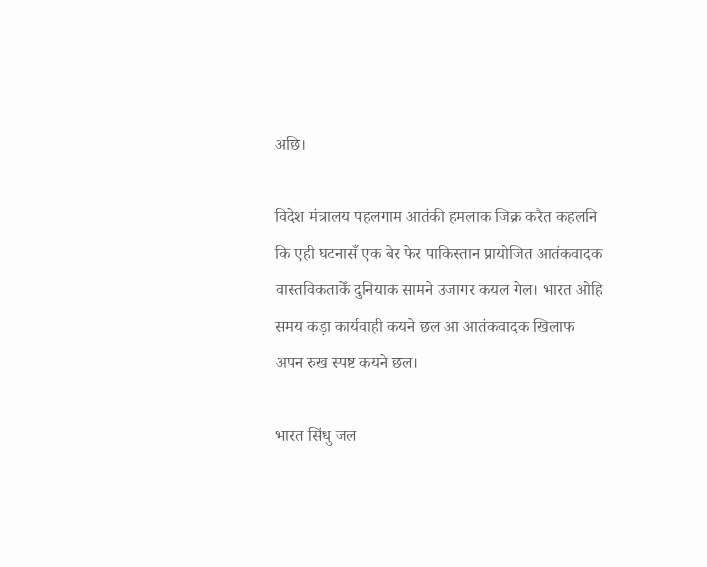अछि।

विदेश मंत्रालय पहलगाम आतंकी हमलाक जिक्र करैत कहलनि कि एही घटनासँ एक बेर फेर पाकिस्तान प्रायोजित आतंकवादक वास्तविकताकेँ दुनियाक सामने उजागर कयल गेल। भारत ओहि समय कड़ा कार्यवाही कयने छल आ आतंकवादक खिलाफ अपन रुख स्पष्ट कयने छल।

भारत सिंधु जल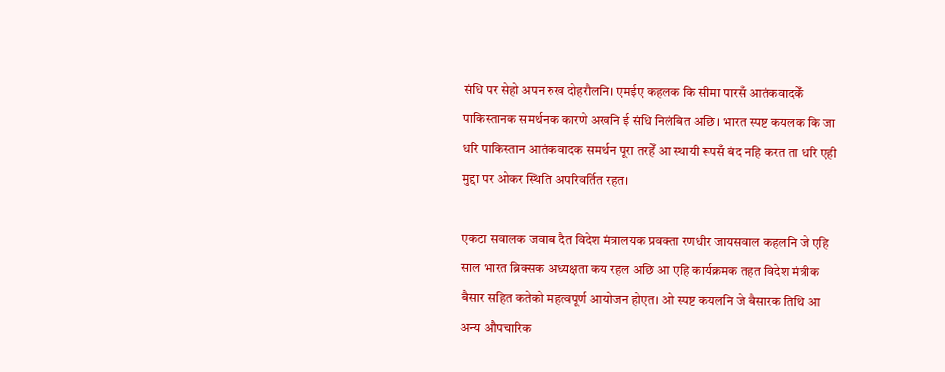संधि पर सेहो अपन रुख दोहरौलनि। एमईए कहलक कि सीमा पारसँ आतंकवादकेँ पाकिस्तानक समर्थनक कारणे अखनि ई संधि निलंबित अछि। भारत स्पष्ट कयलक कि जा धरि पाकिस्तान आतंकवादक समर्थन पूरा तरहेँ आ स्थायी रूपसँ बंद नहि करत ता धरि एही मुद्दा पर ओकर स्थिति अपरिवर्तित रहत।

एकटा सवालक जवाब दैत विदेश मंत्रालयक प्रवक्ता रणधीर जायसवाल कहलनि जे एहि साल भारत ब्रिक्सक अध्यक्षता कय रहल अछि आ एहि कार्यक्रमक तहत विदेश मंत्रीक बैसार सहित कतेको महत्वपूर्ण आयोजन होएत। ओ स्पष्ट कयलनि जे बैसारक तिथि आ अन्य औपचारिक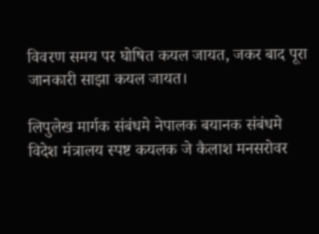विवरण समय पर घोषित कयल जायत, जकर बाद पूरा जानकारी साझा कयल जायत।

लिपुलेख मार्गक संबंधमे नेपालक बयानक संबंधमे विदेश मंत्रालय स्पष्ट कयलक जे कैलाश मनसरोवर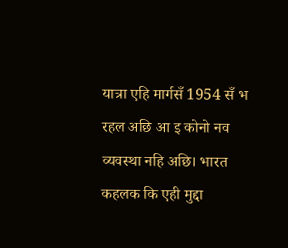यात्रा एहि मार्गसँ 1954 सँ भ रहल अछि आ इ कोनो नव व्यवस्था नहि अछि। भारत कहलक कि एही मुद्दा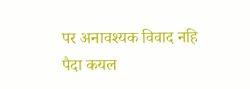पर अनावश्यक विवाद नहि पैदा कयल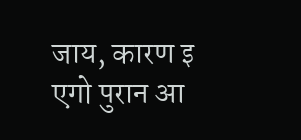जाय, कारण इ एगो पुरान आ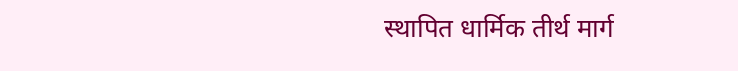स्थापित धार्मिक तीर्थ मार्ग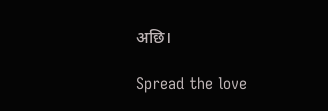अछि।

Spread the love